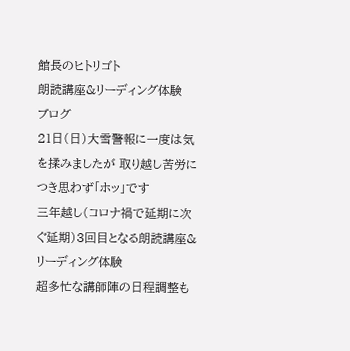館長のヒトリゴト
朗読講座&リーディング体験
ブログ
21日(日)大雪警報に一度は気を揉みましたが 取り越し苦労につき思わず「ホッ」です
三年越し(コロナ禍で延期に次ぐ延期)3回目となる朗読講座&リーディング体験
超多忙な講師陣の日程調整も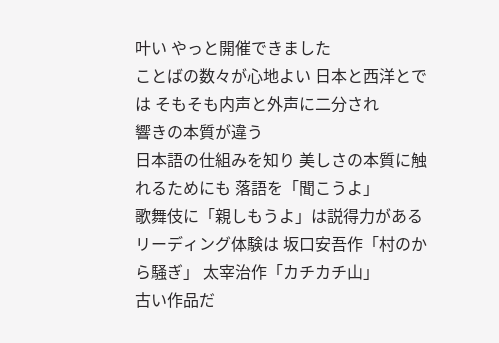叶い やっと開催できました
ことばの数々が心地よい 日本と西洋とでは そもそも内声と外声に二分され
響きの本質が違う
日本語の仕組みを知り 美しさの本質に触れるためにも 落語を「聞こうよ」
歌舞伎に「親しもうよ」は説得力がある
リーディング体験は 坂口安吾作「村のから騒ぎ」 太宰治作「カチカチ山」
古い作品だ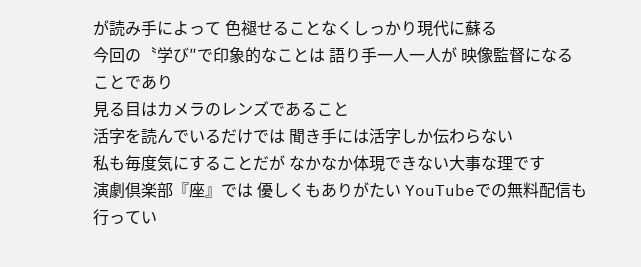が読み手によって 色褪せることなくしっかり現代に蘇る
今回の〝学び″で印象的なことは 語り手一人一人が 映像監督になることであり
見る目はカメラのレンズであること
活字を読んでいるだけでは 聞き手には活字しか伝わらない
私も毎度気にすることだが なかなか体現できない大事な理です
演劇倶楽部『座』では 優しくもありがたい YouTubeでの無料配信も行ってい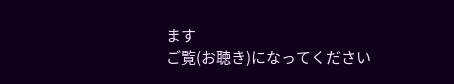ます
ご覧(お聴き)になってください